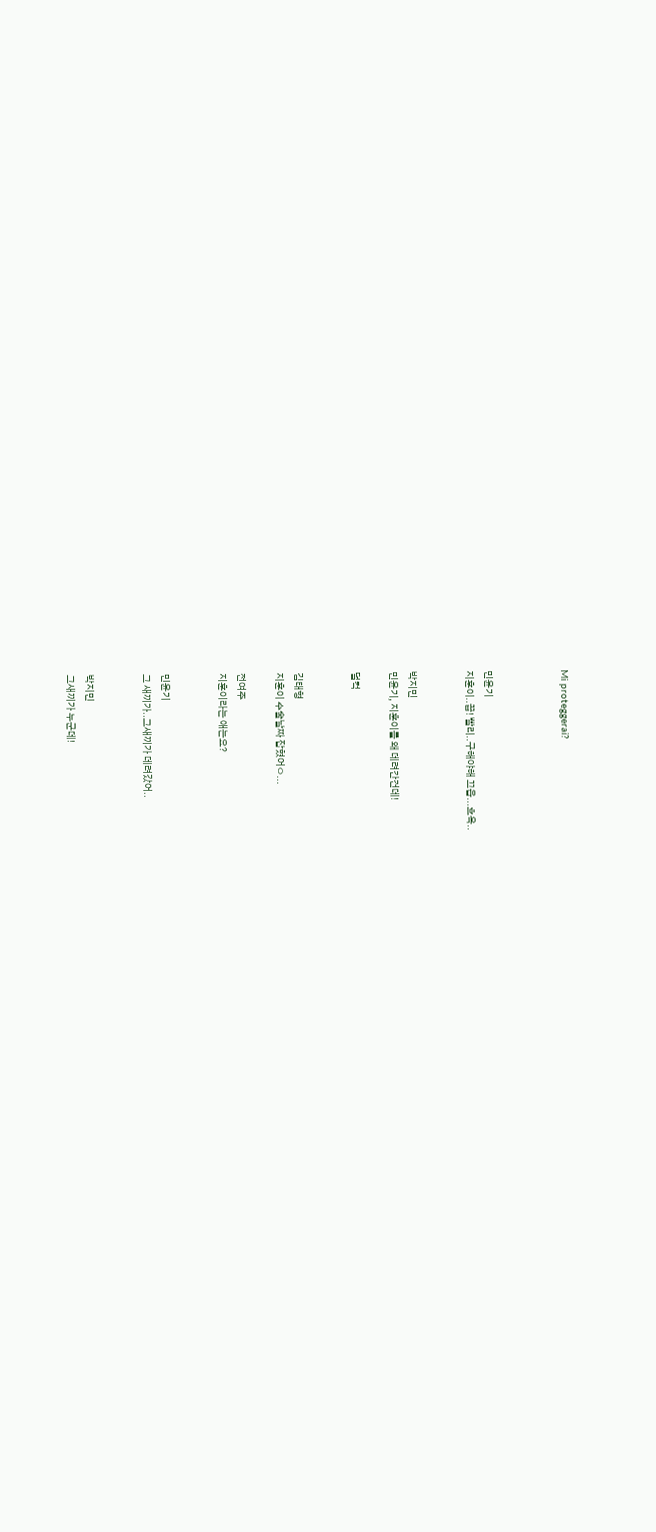Mi proteggerai?



민윤기
지훈이..끕! 빨리..구해야해 끄읍...흐윽..


박지민
민윤기, 지훈이를 왜 데려간건데!

덜컥


김태형
지훈이 수술날짜 잡혔어ㅇ...

전여주
지훈이라는 애는요?


민윤기
그 새끼가..그새끼가 데려갔어..


박지민
그새끼가 누군데!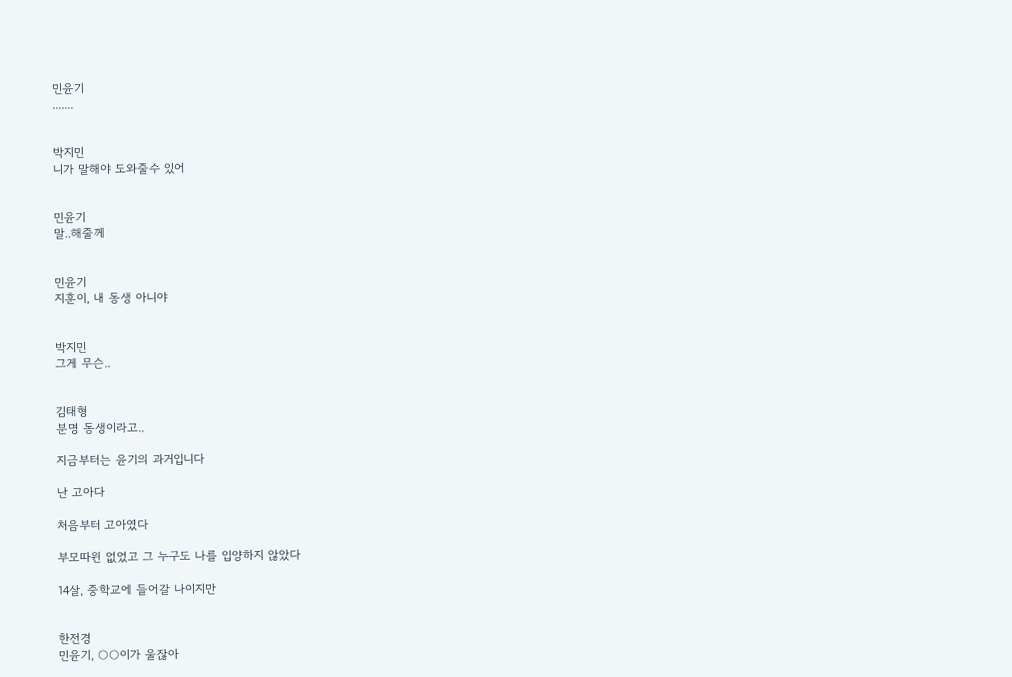민윤기
.......


박지민
니가 말해야 도와줄수 있어


민윤기
말..해줄께


민윤기
지훈이, 내 동생 아니야


박지민
그게 무슨..


김태형
분명 동생이라고..

지금부터는 윤기의 과거입니다

난 고아다

처음부터 고아였다

부모따윈 없었고 그 누구도 나를 입양하지 않았다

14살, 중학교에 들어갈 나이지만


한전경
민윤기, ○○이가 울잖아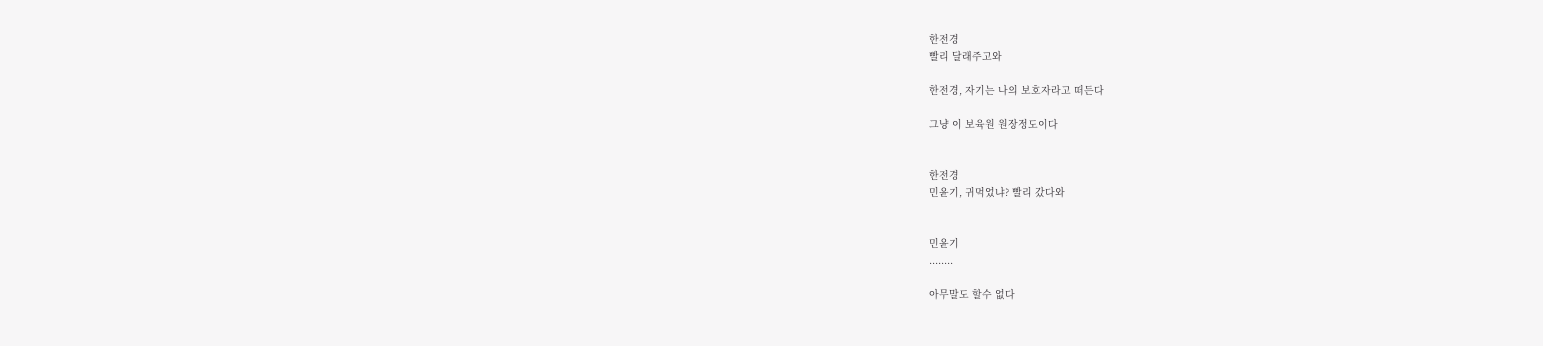한전경
빨리 달래주고와

한전경, 자기는 나의 보호자라고 떠든다

그냥 이 보육원 원장정도이다


한전경
민윤기, 귀먹었냐? 빨리 갔다와


민윤기
........

아무말도 할수 없다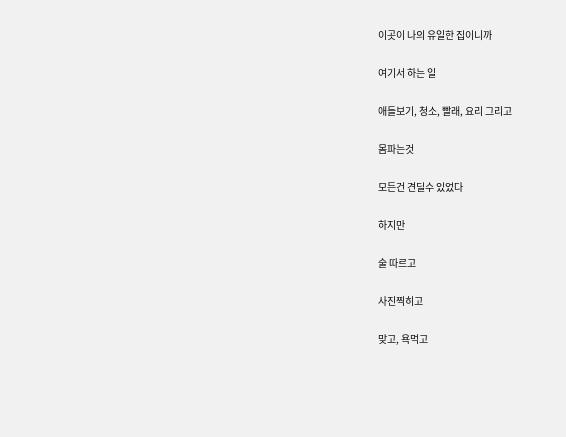이곳이 나의 유일한 집이니까

여기서 하는 일

애들보기, 청소, 빨래, 요리 그리고

몸파는것

모든건 견딜수 있었다

하지만

술 따르고

사진찍히고

맞고, 욕먹고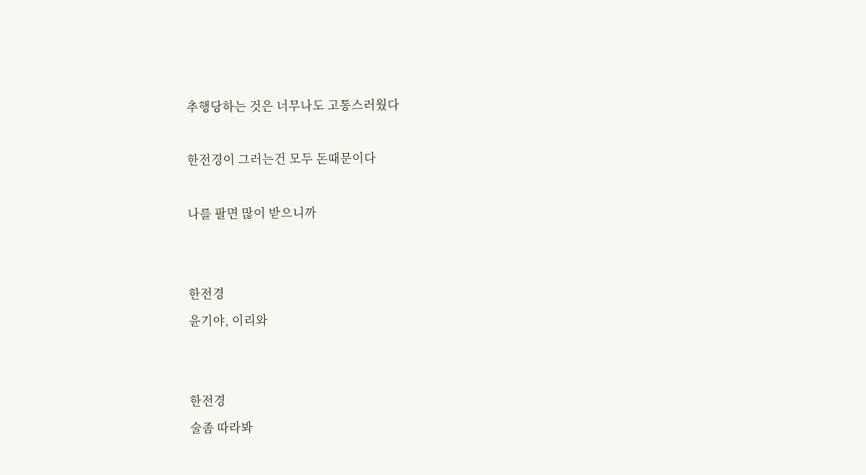추행당하는 것은 너무나도 고통스러웠다

한전경이 그러는건 모두 돈때문이다

나를 팔면 많이 받으니까


한전경
윤기야, 이리와


한전경
술좀 따라봐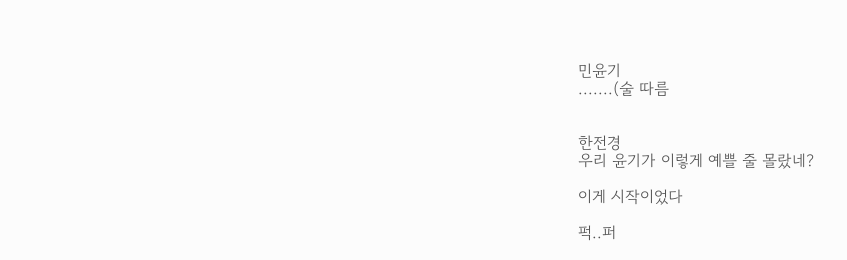민윤기
.......(술 따름


한전경
우리 윤기가 이렇게 예쁠 줄 몰랐네?

이게 시작이었다

퍽..퍼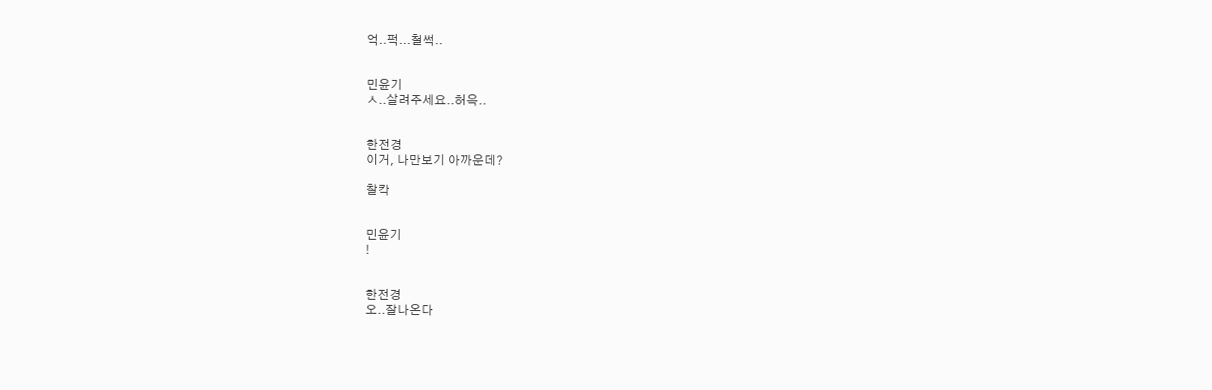억..퍽...철썩..


민윤기
ㅅ..살려주세요..허윽..


한전경
이거, 나만보기 아까운데?

찰칵


민윤기
!


한전경
오..잘나온다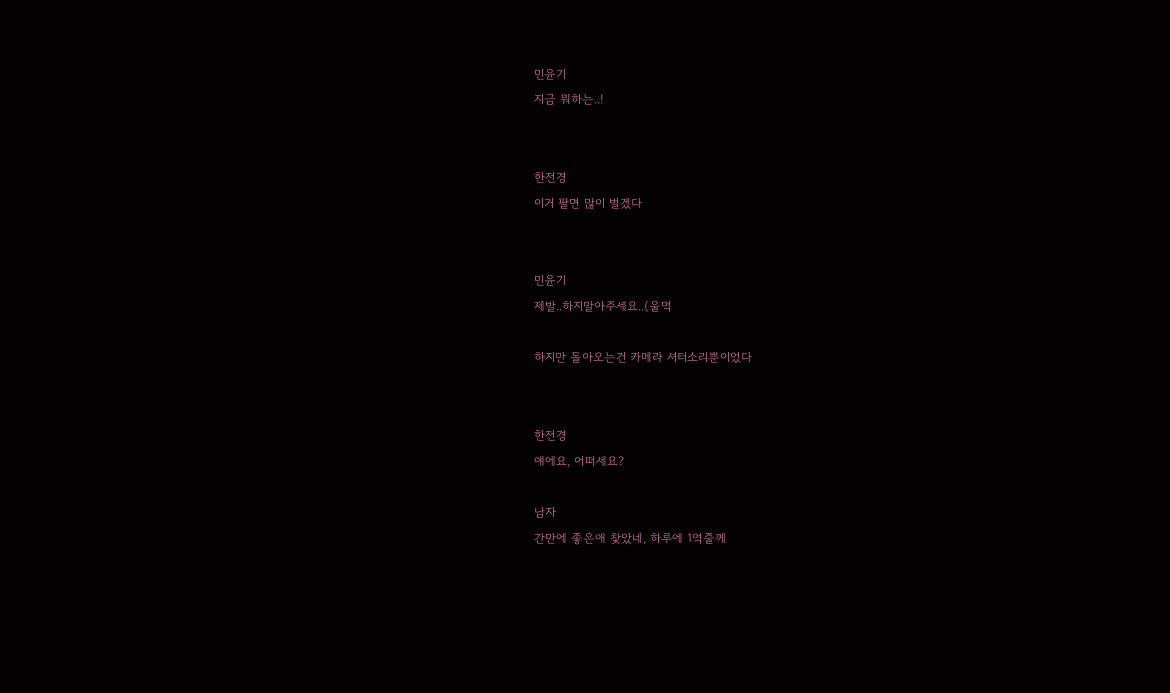민윤기
지금 뭐하는..!


한전경
이거 팔면 많이 벌겠다


민윤기
제발..하지말아주세요..(울먹

하지만 돌아오는건 카메라 셔터소리뿐이었다


한전경
얘에요, 어떠세요?

남자
간만에 좋은애 찾았네, 하루에 1억줄께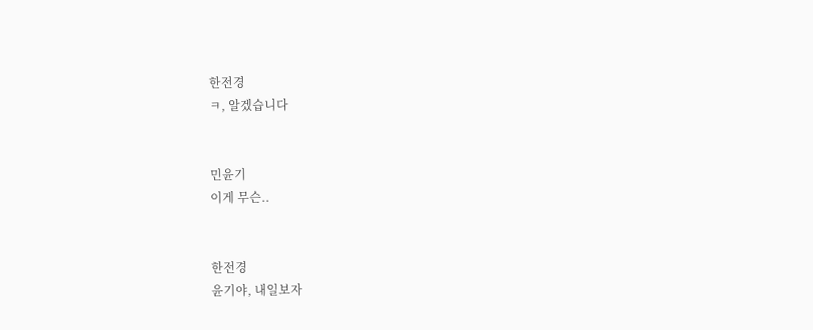한전경
ㅋ, 알겠습니다


민윤기
이게 무슨..


한전경
윤기야, 내일보자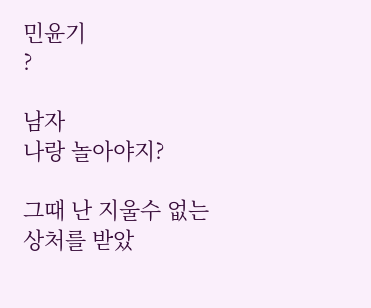민윤기
?

남자
나랑 놀아야지?

그때 난 지울수 없는 상처를 받았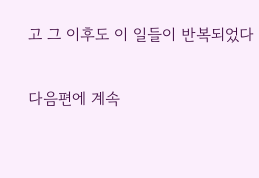고 그 이후도 이 일들이 반복되었다

다음편에 계속